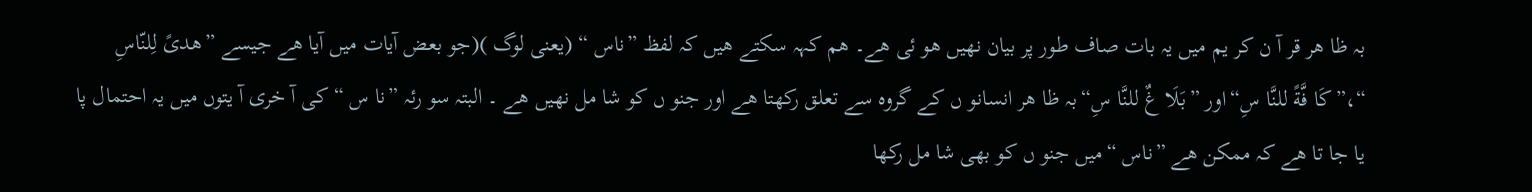بہ ظا ھر قر آ ن کر یم میں یہ بات صاف طور پر بیان نھیں ھو ئی ھے۔ ھم کہہ سکتے ھیں کہ لفظ ”ناس “ (یعنی لوگ )(جو بعض آیات میں آیا ھے جیسے ”ھدیً لِلنّاسِ “،”کَا فَّةً للنَّا سِ“اور ”بَلَا غٌ للنَّا سِ“بہ ظا ھر انسانو ں کے گروہ سے تعلق رکھتا ھے اور جنو ں کو شا مل نھیں ھے ۔ البتہ سو رئہ ”نا س “ کی آ خری آ یتوں میں یہ احتمال پا یا جا تا ھے کہ ممکن ھے ”ناس “میں جنو ں کو بھی شا مل رکھا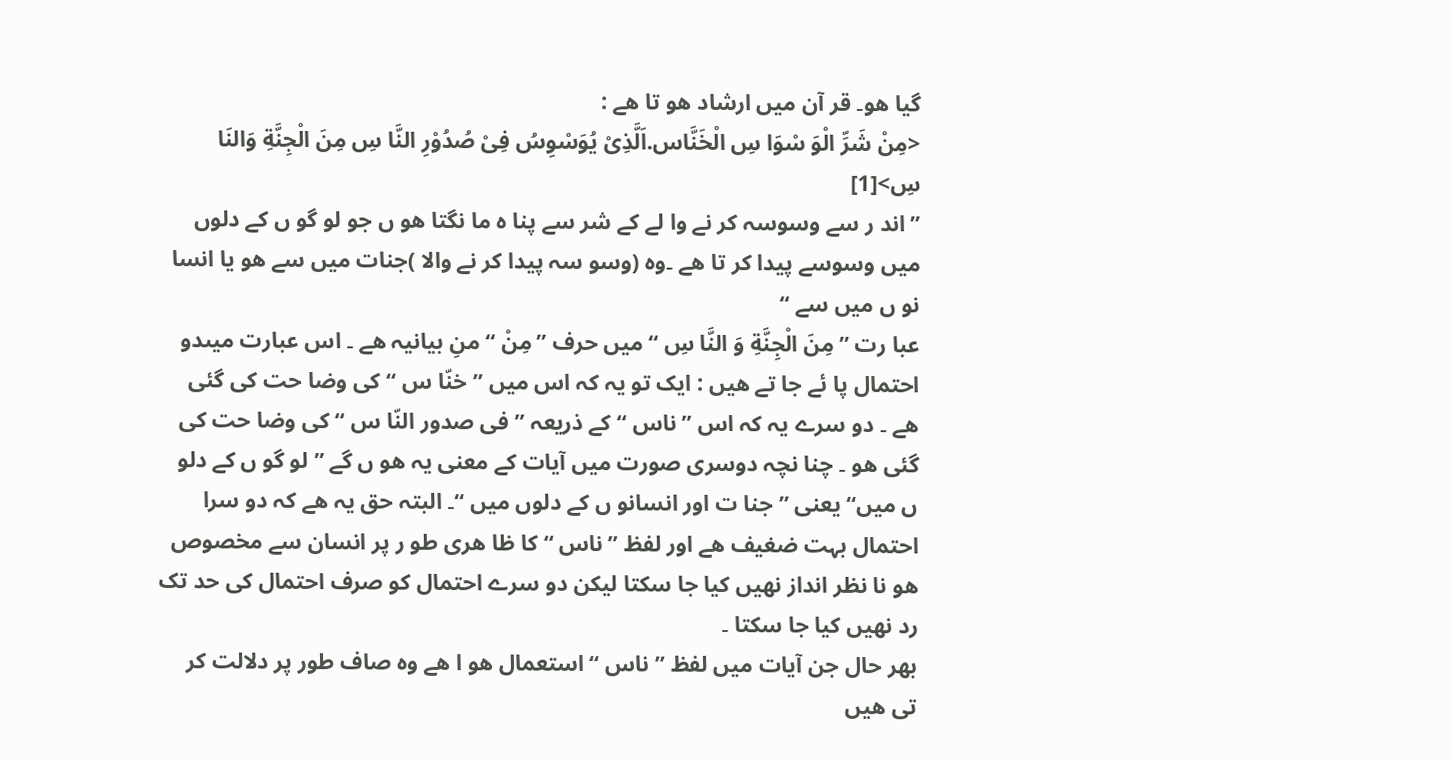گیا ھو۔ قر آن میں ارشاد ھو تا ھے :
<مِنْ شَرِّ الْوَ سْوَا سِ الْخَنَّاس.اَلَّذِیْ یُوَسْوِسُ فِیْ صُدُوْرِ النَّا سِ مِنَ الْجِنَّةِ وَالنَا سِ>[1]
”اند ر سے وسوسہ کر نے وا لے کے شر سے پنا ہ ما نگتا ھو ں جو لو گو ں کے دلوں میں وسوسے پیدا کر تا ھے ۔وہ (وسو سہ پیدا کر نے والا )جنات میں سے ھو یا انسا نو ں میں سے “
عبا رت ”مِنَ الْجِنَّةِ وَ النَّا سِ “میں حرف ”مِنْ “ منِ بیانیہ ھے ۔ اس عبارت میںدو احتمال پا ئے جا تے ھیں : ایک تو یہ کہ اس میں ”خنّا س “کی وضا حت کی گئی ھے ۔ دو سرے یہ کہ اس ”ناس “ کے ذریعہ ”فی صدور النّا س “ کی وضا حت کی گئی ھو ۔ چنا نچہ دوسری صورت میں آیات کے معنی یہ ھو ں گے ”لو گو ں کے دلو ں میں“ یعنی ”جنا ت اور انسانو ں کے دلوں میں “۔ البتہ حق یہ ھے کہ دو سرا احتمال بہت ضغیف ھے اور لفظ ”ناس “کا ظا ھری طو ر پر انسان سے مخصوص ھو نا نظر انداز نھیں کیا جا سکتا لیکن دو سرے احتمال کو صرف احتمال کی حد تک رد نھیں کیا جا سکتا ۔
بھر حال جن آیات میں لفظ ” ناس “استعمال ھو ا ھے وہ صاف طور پر دلالت کر تی ھیں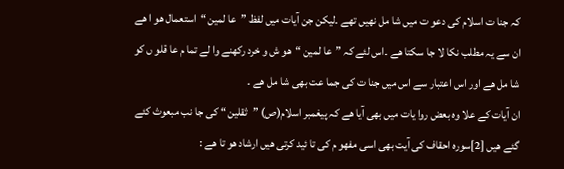کہ جنا ت اسلام کی دعو ت میں شا مل نھیں تھے ۔لیکن جن آیات میں لفظ ”عا لمین “استعمال ھو ا ھے ان سے یہ مطلب نکا لا جا سکتا ھے ۔اس لئے کہ ”عا لمین “ھو ش و خرد رکھنے وا لے تما م عا قلو ں کو شا مل ھے اور اس اعتبار سے اس میں جنا ت کی جما عت بھی شا مل ھے ۔
ان آیات کے علا وہ بعض روا یات میں بھی آیا ھے کہ پیغمبر اسلام(ص) ”ثقلین “ کی جا نب مبعوث کئے گئے ھیں [2]سوره احقاف کی آیت بھی اسی مفھو م کی تا ئید کرتی ھیں ارشاد ھو تا ھے :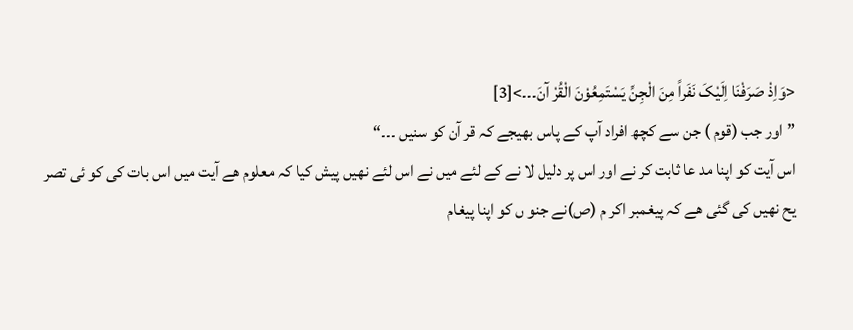<وَاِذْ صَرَفْنَا اِلَیْکَ نَفَراً مِنَ الْجِنِّ یَسْتَمِعُوْنَ الْقُرْ آنَ۔۔۔>[3]
”اور جب (قوم ) جن سے کچھ افراد آپ کے پاس بھیجے کہ قر آن کو سنیں ۔۔۔“
اس آیت کو اپنا مد عا ثابت کر نے اور اس پر دلیل لا نے کے لئے میں نے اس لئے نھیں پیش کیا کہ معلوم ھے آیت میں اس بات کی کو ئی تصر یح نھیں کی گئی ھے کہ پیغمبر اکر م (ص)نے جنو ں کو اپنا پیغام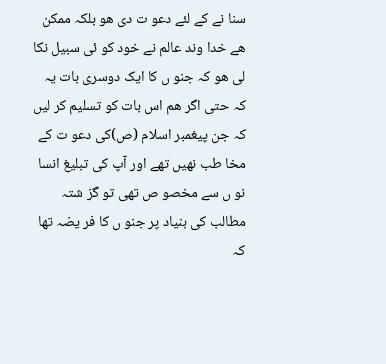سنا نے کے لئے دعو ت دی ھو بلکہ ممکن ھے خدا وند عالم نے خود کو ئی سبیل نکا لی ھو کہ جنو ں کا ایک دوسری بات یہ کہ حتی اگر ھم اس بات کو تسلیم کر لیں کہ جن پیغمبر اسلام (ص)کی دعو ت کے مخا طب نھیں تھے اور آپ کی تبلیغ انسا نو ں سے مخصو ص تھی تو گز شتہ مطالب کی بنیاد پر جنو ں کا فر یضہ تھا کہ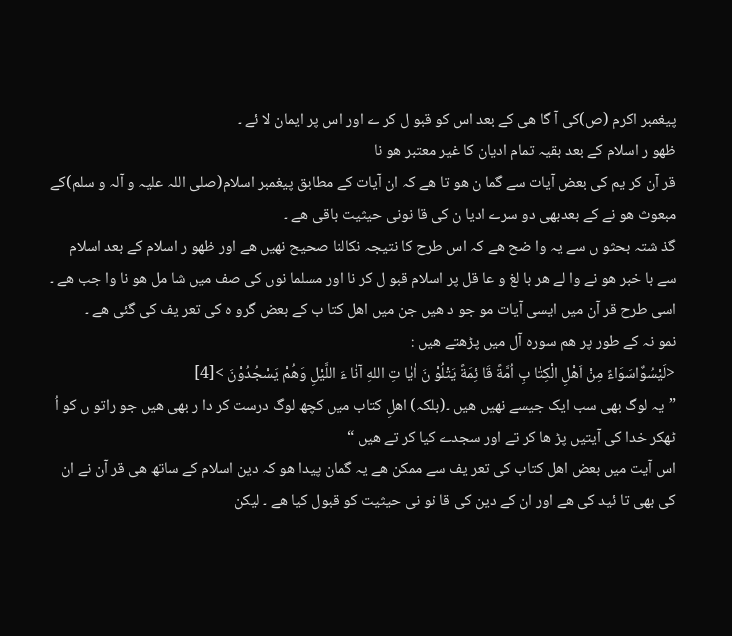پیغمبر اکرم (ص)کی آ گا ھی کے بعد اس کو قبو ل کر ے اور اس پر ایمان لا ئے ۔
ظھو ر اسلام کے بعد بقیہ تمام ادیان کا غیر معتبر ھو نا
قر آن کر یم کی بعض آیات سے گما ن ھو تا ھے کہ ان آیات کے مطابق پیغمبر اسلام(صلی اللہ علیہ و آلہ و سلم)کے مبعوث ھو نے کے بعدبھی دو سرے ادیا ن کی قا نونی حیثیت باقی ھے ۔
گذ شتہ بحثو ں سے یہ وا ضح ھے کہ اس طرح کا نتیجہ نکالنا صحیح نھیں ھے اور ظھو ر اسلام کے بعد اسلام سے با خبر ھو نے وا لے ھر با لغ و عا قل پر اسلام قبو ل کر نا اور مسلما نوں کی صف میں شا مل ھو نا وا جب ھے ۔
اسی طرح قر آن میں ایسی آیات مو جو د ھیں جن میں اھل کتا ب کے بعض گرو ہ کی تعر یف کی گئی ھے ۔
نمو نہ کے طور پر ھم سوره آل میں پڑھتے ھیں :
<لَیْسُوٌاسَوَاءً مِنْ اَھْلِ الْکِتٰا بِ اُمَّةً قَا ئِمَةً یَتْلُوْ نَ اٰیٰا تِ اللهِ آنٰا ءَ اللَّیْلِ وَھُمْ یَسْجُدُوْنَ >[4]
”یہ لوگ بھی سب ایک جیسے نھیں ھیں ۔(بلکہ) اھلِ کتاب میں کچھ لوگ درست کر دا ر بھی ھیں جو راتو ں کو اُ ٹھکر خدا کی آیتیں پڑ ھا کر تے اور سجدے کیا کر تے ھیں “
اس آیت میں بعض اھل کتاب کی تعر یف سے ممکن ھے یہ گمان پیدا ھو کہ دین اسلام کے ساتھ ھی قر آن نے ان کی بھی تا ئید کی ھے اور ان کے دین کی قا نو نی حیثیت کو قبول کیا ھے ۔ لیکن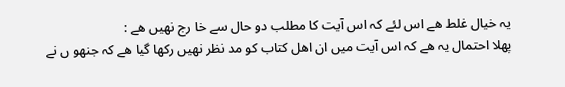یہ خیال غلط ھے اس لئے کہ اس آیت کا مطلب دو حال سے خا رج نھیں ھے :
پھلا احتمال یہ ھے کہ اس آیت میں ان اھل کتاب کو مد نظر نھیں رکھا گیا ھے کہ جنھو ں نے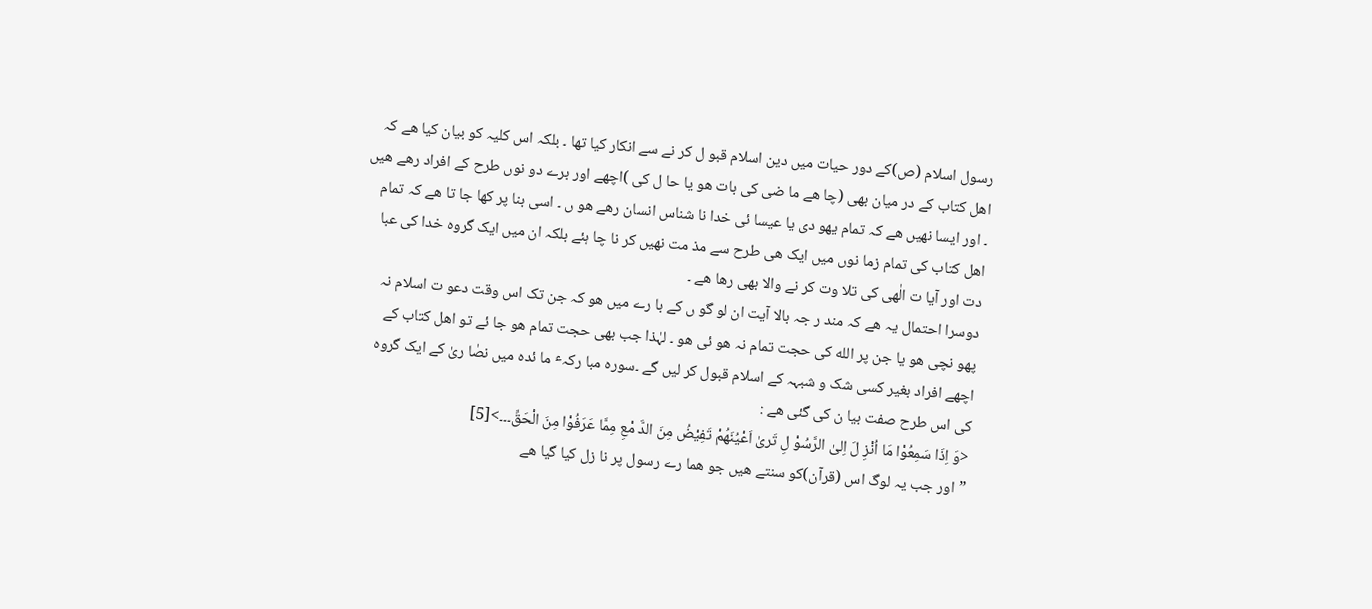رسول اسلام (ص)کے دور حیات میں دین اسلام قبو ل کر نے سے انکار کیا تھا ۔ بلکہ اس کلیہ کو بیان کیا ھے کہ اھل کتاب کے در میان بھی (چا ھے ما ضی کی بات ھو یا حا ل کی )اچھے اور برے دو نوں طرح کے افراد رھے ھیں ۔ اور ایسا نھیں ھے کہ تمام یھو دی یا عیسا ئی خدا نا شناس انسان رھے ھو ں ۔ اسی بنا پر کھا جا تا ھے کہ تمام اھل کتاب کی تمام زما نوں میں ایک ھی طرح سے مذ مت نھیں کر نا چا ہئے بلکہ ان میں ایک گروہ خدا کی عبا دت اور آیا ت الٰھی کی تلا وت کر نے والا بھی رھا ھے ۔
دوسرا احتمال یہ ھے کہ مند ر جہ بالا آیت ان لو گو ں کے با رے میں ھو کہ جن تک اس وقت دعو ت اسلام نہ پھو نچی ھو یا جن پر الله کی حجت تمام نہ ھو ئی ھو ۔ لہٰذا جب بھی حجت تمام ھو جا ئے تو اھل کتاب کے اچھے افراد بغیر کسی شک و شبہہ کے اسلام قبول کر لیں گے ۔سوره مبا رکہٴ ما ئدہ میں نصٰا ریٰ کے ایک گروہ کی اس طرح صفت بیا ن کی گئی ھے :
<وَ اِذَا سَمِعُوْا مَا اُنْزِ لَ اِلیٰ الرَّسُوْ لِ تَریٰ اَعْیُنَھُمْ تَفِیْضُ مِنَ الدَّ مْعِ مِمَّا عَرَفُوْا مِنَ الْحَقِّ۔۔۔>[5]
”اور جب یہ لوگ اس (قرآن)کو سنتے ھیں جو ھما رے رسول پر نا زل کیا گیا ھے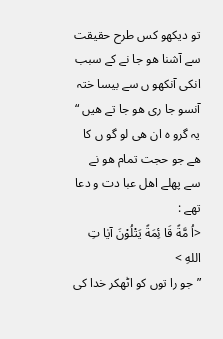تو دیکھو کس طرح حقیقت سے آشنا ھو جا نے کے سبب انکی آنکھو ں سے بیسا ختہ آنسو جا ری ھو جا تے ھیں “
یہ گرو ہ ان ھی لو گو ں کا ھے جو حجت تمام ھو نے سے پھلے اھل عبا دت و دعا تھے :
<اُ مَّةً قَا ئِمَةً یَتْلُوْنَ آیٰا تِ اللهِ >
”جو را توں کو اٹھکر خدا کی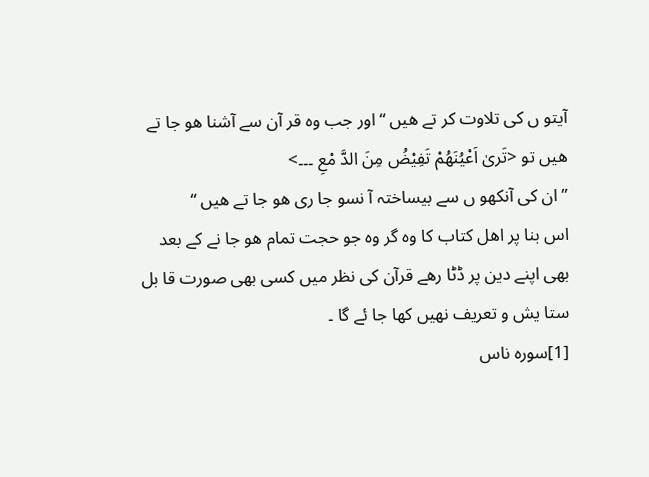آیتو ں کی تلاوت کر تے ھیں “اور جب وہ قر آن سے آشنا ھو جا تے ھیں تو <تَریٰ اَعْیُنَھُمْ تَفِیْضُ مِنَ الدَّ مْعِ ۔۔۔>
” ان کی آنکھو ں سے بیساختہ آ نسو جا ری ھو جا تے ھیں “
اس بنا پر اھل کتاب کا وہ گر وہ جو حجت تمام ھو جا نے کے بعد بھی اپنے دین پر ڈٹا رھے قرآن کی نظر میں کسی بھی صورت قا بل ستا یش و تعریف نھیں کھا جا ئے گا ۔
[1]سوره ناس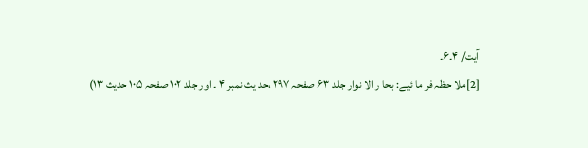آیت/ ۴۔۶۔
[2]ملا حظہ فر ما ئیے: بحا ر الا نوار جلد ۶۳ صفحہ ۲۹۷ ،حد یث نمبر ۴ ۔ اور جلد ۱۰۲ صفحہ ۱۰۵ حدیث ۱۳)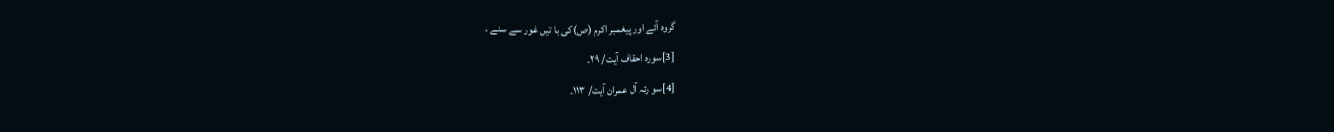گروہ آئے اور پیغمبر اکرم (ص)کی با تیں غور سے سنے ۔
[3]سوره احقاف آیت/ ۲۹۔
[4]سو رئہ آل عمران آیت/ ۱۱۳۔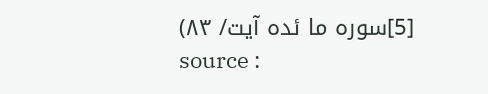[5]سوره ما ئدہ آیت/ ۸۳)
source :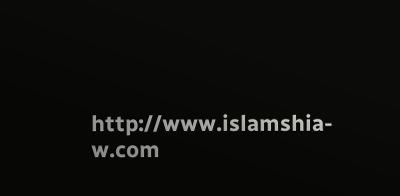http://www.islamshia-w.com